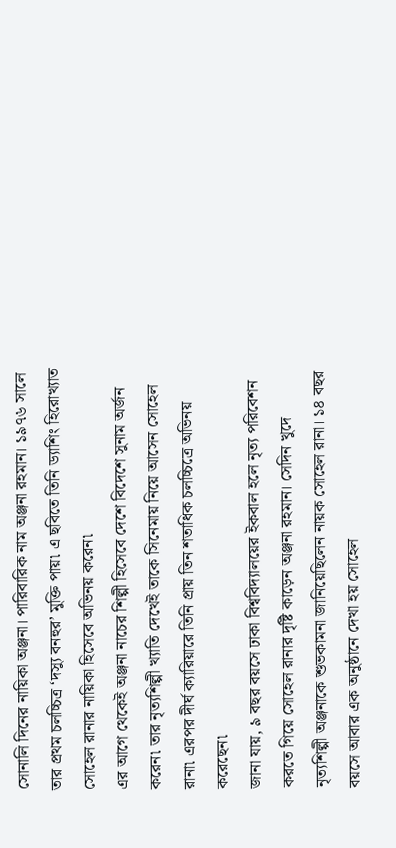সোনালি দিনের নায়িকা অঞ্জনা। পারিবারিক নাম অঞ্জনা রহমান। ১৯৭৬ সালে তার প্রথম চলচ্চিত্র ‘দস্যু বনহুর’ মুক্তি পায়৷ এ ছবিতে তিনি ড্যাশিং হিরোখ্যাত সোহেল রানার নায়িকা হিসেবে অভিনয় করেন৷
এর আগে থেকেই অঞ্জনা নাচের শিল্পী হিসেবে দেশে বিদেশে সুনাম অর্জন করেন৷ তার নৃত্যশিল্পী খ্যাতি দেখেই তাকে সিনেমায় নিয়ে আসেন সোহেল রানা৷ এরপর দীর্ঘ ক্যারিয়ারে তিনি প্রায় তিন শতাধিক চলচ্চিত্রে অভিনয় করেছেন৷
জানা যায়, ৯ বছর বয়সে ঢাকা বিশ্ববিদ্যালয়ের ইকবাল হলে নৃত্য পরিবেশন করতে গিয়ে সোহেল রানার দৃষ্টি কাড়েন অঞ্জনা রহমান। সেদিন খুদে নৃত্যশিল্পী অঞ্জনাকে শুভকামনা জানিয়েছিলেন নায়ক সোহেল রানা। ১৪ বছর বয়সে আবার এক অনুষ্ঠানে দেখা হয় সোহেল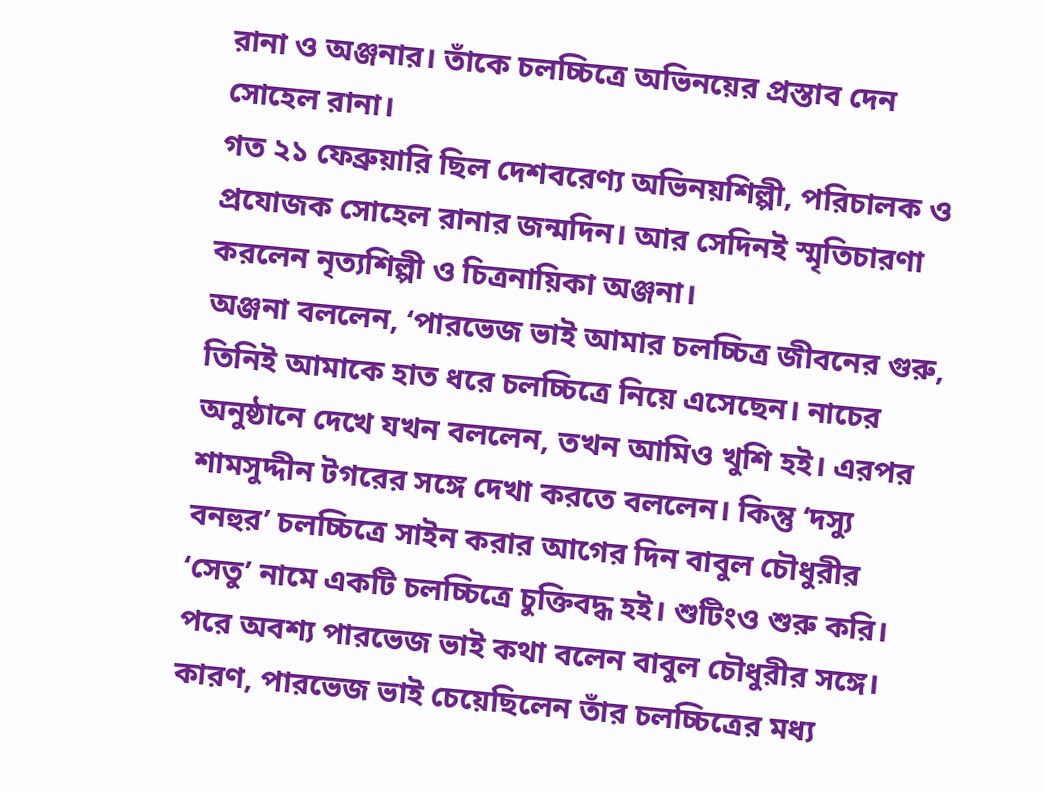রানা ও অঞ্জনার। তাঁকে চলচ্চিত্রে অভিনয়ের প্রস্তাব দেন সোহেল রানা।
গত ২১ ফেব্রুয়ারি ছিল দেশবরেণ্য অভিনয়শিল্পী, পরিচালক ও প্রযোজক সোহেল রানার জন্মদিন। আর সেদিনই স্মৃতিচারণা করলেন নৃত্যশিল্পী ও চিত্রনায়িকা অঞ্জনা।
অঞ্জনা বললেন, ‘পারভেজ ভাই আমার চলচ্চিত্র জীবনের গুরু, তিনিই আমাকে হাত ধরে চলচ্চিত্রে নিয়ে এসেছেন। নাচের অনুষ্ঠানে দেখে যখন বললেন, তখন আমিও খুশি হই। এরপর শামসুদ্দীন টগরের সঙ্গে দেখা করতে বললেন। কিন্তু ‘দস্যু বনহুর’ চলচ্চিত্রে সাইন করার আগের দিন বাবুল চৌধুরীর ‘সেতু’ নামে একটি চলচ্চিত্রে চুক্তিবদ্ধ হই। শুটিংও শুরু করি। পরে অবশ্য পারভেজ ভাই কথা বলেন বাবুল চৌধুরীর সঙ্গে। কারণ, পারভেজ ভাই চেয়েছিলেন তাঁর চলচ্চিত্রের মধ্য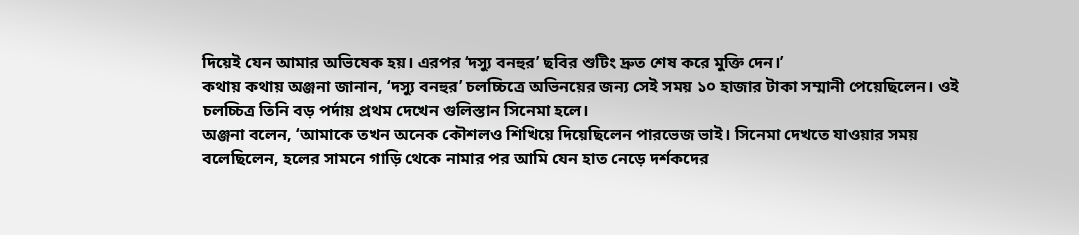দিয়েই যেন আমার অভিষেক হয়। এরপর ‘দস্যু বনহুর’ ছবির শুটিং দ্রুত শেষ করে মুক্তি দেন।’
কথায় কথায় অঞ্জনা জানান, ‘দস্যু বনহুর’ চলচ্চিত্রে অভিনয়ের জন্য সেই সময় ১০ হাজার টাকা সম্মানী পেয়েছিলেন। ওই চলচ্চিত্র তিনি বড় পর্দায় প্রথম দেখেন গুলিস্তান সিনেমা হলে।
অঞ্জনা বলেন, ‘আমাকে তখন অনেক কৌশলও শিখিয়ে দিয়েছিলেন পারভেজ ভাই। সিনেমা দেখতে যাওয়ার সময় বলেছিলেন, হলের সামনে গাড়ি থেকে নামার পর আমি যেন হাত নেড়ে দর্শকদের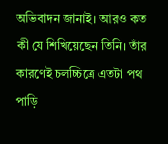অভিবাদন জানাই। আরও কত কী যে শিখিয়েছেন তিনি। তাঁর কারণেই চলচ্চিত্রে এতটা পথ পাড়ি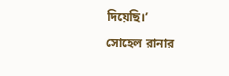দিয়েছি।’
সোহেল রানার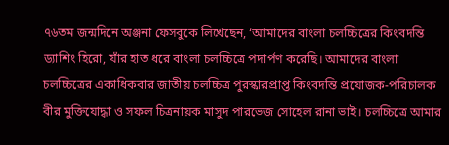৭৬তম জন্মদিনে অঞ্জনা ফেসবুকে লিখেছেন, ‘আমাদের বাংলা চলচ্চিত্রের কিংবদন্তি ড্যাশিং হিরো, যাঁর হাত ধরে বাংলা চলচ্চিত্রে পদার্পণ করেছি। আমাদের বাংলা চলচ্চিত্রের একাধিকবার জাতীয় চলচ্চিত্র পুরস্কারপ্রাপ্ত কিংবদন্তি প্রযোজক-পরিচালক বীর মুক্তিযোদ্ধা ও সফল চিত্রনায়ক মাসুদ পারভেজ সোহেল রানা ভাই। চলচ্চিত্রে আমার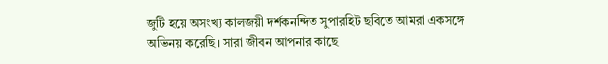জুটি হয়ে অসংখ্য কালজয়ী দর্শকনন্দিত সুপারহিট ছবিতে আমরা একসঙ্গে অভিনয় করেছি। সারা জীবন আপনার কাছে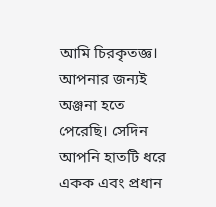আমি চিরকৃতজ্ঞ। আপনার জন্যই অঞ্জনা হতে পেরেছি। সেদিন আপনি হাতটি ধরে একক এবং প্রধান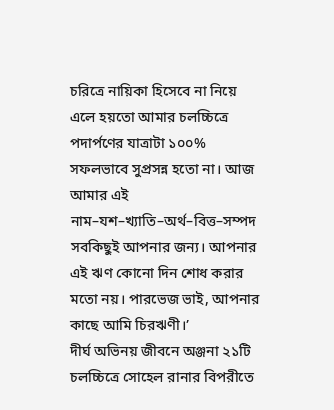চরিত্রে নায়িকা হিসেবে না নিয়ে এলে হয়তো আমার চলচ্চিত্রে পদার্পণের যাত্রাটা ১০০% সফলভাবে সুপ্রসন্ন হতো না। আজ আমার এই নাম–যশ–খ্যাতি–অর্থ–বিত্ত–সম্পদ সবকিছুই আপনার জন্য। আপনার এই ঋণ কোনো দিন শোধ করার মতো নয়। পারভেজ ভাই, আপনার কাছে আমি চিরঋণী।’
দীর্ঘ অভিনয় জীবনে অঞ্জনা ২১টি চলচ্চিত্রে সোহেল রানার বিপরীতে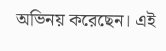অভিনয় করেছেন। এই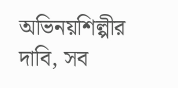অভিনয়শিল্পীর দাবি, সব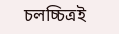চলচ্চিত্রই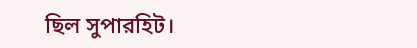ছিল সুপারহিট।